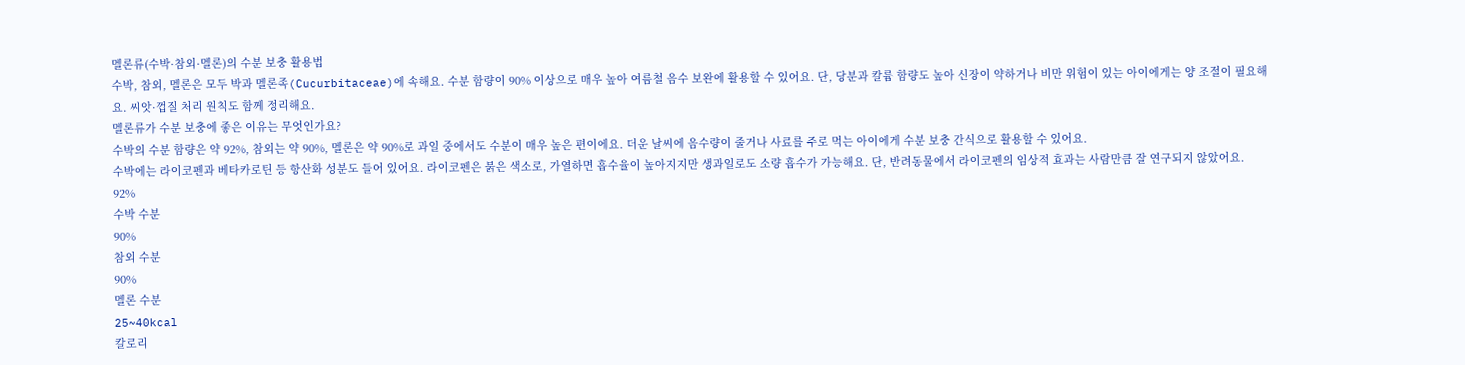멜론류(수박·참외·멜론)의 수분 보충 활용법
수박, 참외, 멜론은 모두 박과 멜론족(Cucurbitaceae)에 속해요. 수분 함량이 90% 이상으로 매우 높아 여름철 음수 보완에 활용할 수 있어요. 단, 당분과 칼륨 함량도 높아 신장이 약하거나 비만 위험이 있는 아이에게는 양 조절이 필요해요. 씨앗·껍질 처리 원칙도 함께 정리해요.
멜론류가 수분 보충에 좋은 이유는 무엇인가요?
수박의 수분 함량은 약 92%, 참외는 약 90%, 멜론은 약 90%로 과일 중에서도 수분이 매우 높은 편이에요. 더운 날씨에 음수량이 줄거나 사료를 주로 먹는 아이에게 수분 보충 간식으로 활용할 수 있어요.
수박에는 라이코펜과 베타카로틴 등 항산화 성분도 들어 있어요. 라이코펜은 붉은 색소로, 가열하면 흡수율이 높아지지만 생과일로도 소량 흡수가 가능해요. 단, 반려동물에서 라이코펜의 임상적 효과는 사람만큼 잘 연구되지 않았어요.
92%
수박 수분
90%
참외 수분
90%
멜론 수분
25~40kcal
칼로리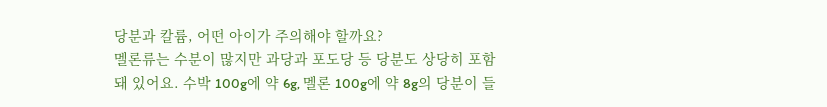당분과 칼륨, 어떤 아이가 주의해야 할까요?
멜론류는 수분이 많지만 과당과 포도당 등 당분도 상당히 포함돼 있어요. 수박 100g에 약 6g, 멜론 100g에 약 8g의 당분이 들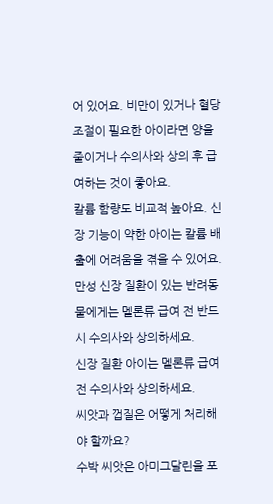어 있어요. 비만이 있거나 혈당 조절이 필요한 아이라면 양을 줄이거나 수의사와 상의 후 급여하는 것이 좋아요.
칼륨 함량도 비교적 높아요. 신장 기능이 약한 아이는 칼륨 배출에 어려움을 겪을 수 있어요. 만성 신장 질환이 있는 반려동물에게는 멜론류 급여 전 반드시 수의사와 상의하세요.
신장 질환 아이는 멜론류 급여 전 수의사와 상의하세요.
씨앗과 껍질은 어떻게 처리해야 할까요?
수박 씨앗은 아미그달린을 포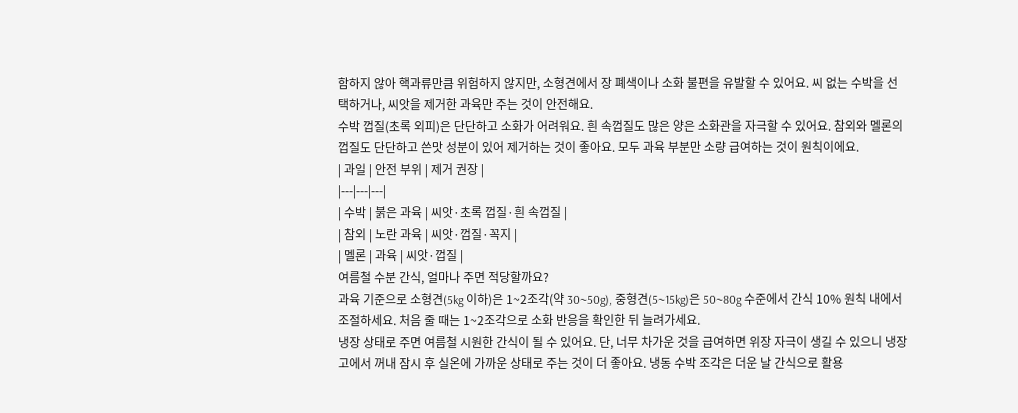함하지 않아 핵과류만큼 위험하지 않지만, 소형견에서 장 폐색이나 소화 불편을 유발할 수 있어요. 씨 없는 수박을 선택하거나, 씨앗을 제거한 과육만 주는 것이 안전해요.
수박 껍질(초록 외피)은 단단하고 소화가 어려워요. 흰 속껍질도 많은 양은 소화관을 자극할 수 있어요. 참외와 멜론의 껍질도 단단하고 쓴맛 성분이 있어 제거하는 것이 좋아요. 모두 과육 부분만 소량 급여하는 것이 원칙이에요.
| 과일 | 안전 부위 | 제거 권장 |
|---|---|---|
| 수박 | 붉은 과육 | 씨앗·초록 껍질·흰 속껍질 |
| 참외 | 노란 과육 | 씨앗·껍질·꼭지 |
| 멜론 | 과육 | 씨앗·껍질 |
여름철 수분 간식, 얼마나 주면 적당할까요?
과육 기준으로 소형견(5kg 이하)은 1~2조각(약 30~50g), 중형견(5~15kg)은 50~80g 수준에서 간식 10% 원칙 내에서 조절하세요. 처음 줄 때는 1~2조각으로 소화 반응을 확인한 뒤 늘려가세요.
냉장 상태로 주면 여름철 시원한 간식이 될 수 있어요. 단, 너무 차가운 것을 급여하면 위장 자극이 생길 수 있으니 냉장고에서 꺼내 잠시 후 실온에 가까운 상태로 주는 것이 더 좋아요. 냉동 수박 조각은 더운 날 간식으로 활용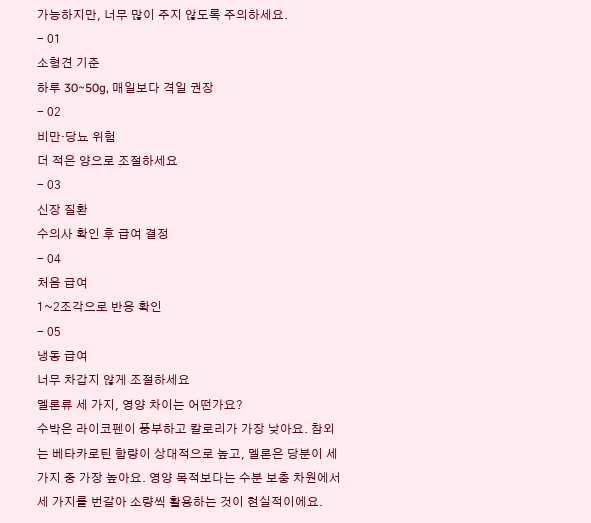가능하지만, 너무 많이 주지 않도록 주의하세요.
- 01
소형견 기준
하루 30~50g, 매일보다 격일 권장
- 02
비만·당뇨 위험
더 적은 양으로 조절하세요
- 03
신장 질환
수의사 확인 후 급여 결정
- 04
처음 급여
1~2조각으로 반응 확인
- 05
냉동 급여
너무 차갑지 않게 조절하세요
멜론류 세 가지, 영양 차이는 어떤가요?
수박은 라이코펜이 풍부하고 칼로리가 가장 낮아요. 참외는 베타카로틴 함량이 상대적으로 높고, 멜론은 당분이 세 가지 중 가장 높아요. 영양 목적보다는 수분 보충 차원에서 세 가지를 번갈아 소량씩 활용하는 것이 현실적이에요.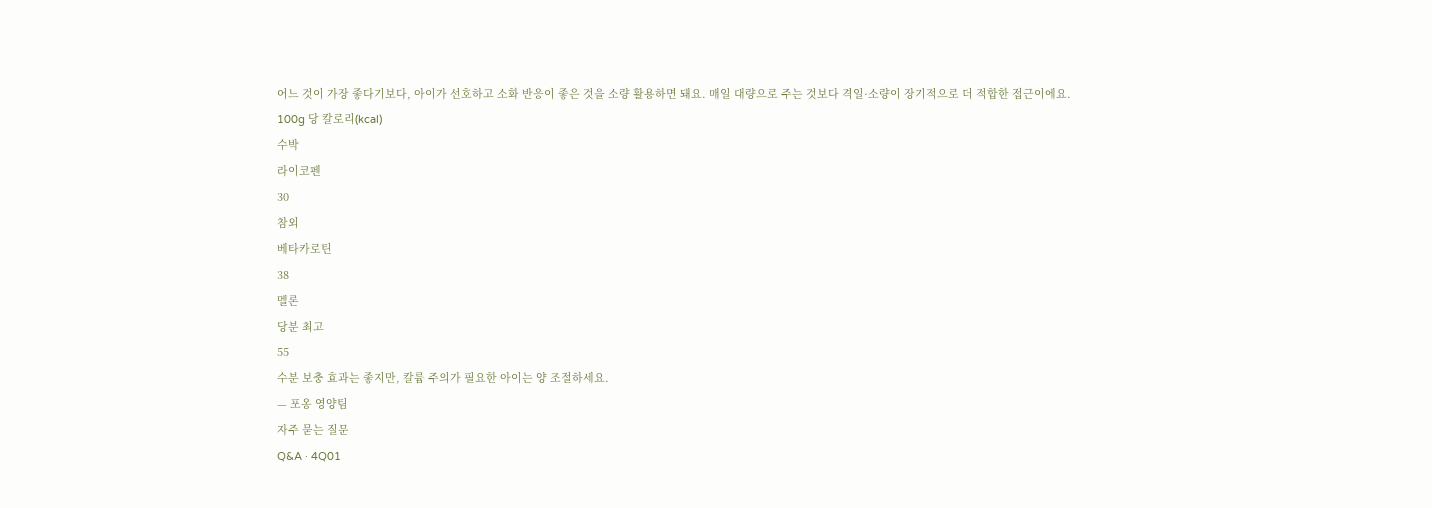어느 것이 가장 좋다기보다, 아이가 선호하고 소화 반응이 좋은 것을 소량 활용하면 돼요. 매일 대량으로 주는 것보다 격일·소량이 장기적으로 더 적합한 접근이에요.
100g 당 칼로리(kcal)
수박
라이코펜
30
참외
베타카로틴
38
멜론
당분 최고
55
수분 보충 효과는 좋지만, 칼륨 주의가 필요한 아이는 양 조절하세요.
— 포옹 영양팀
자주 묻는 질문
Q&A · 4Q01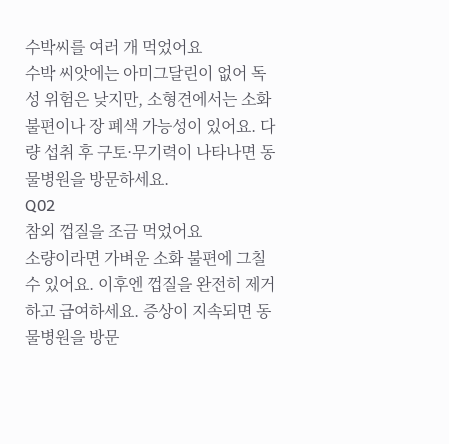수박씨를 여러 개 먹었어요
수박 씨앗에는 아미그달린이 없어 독성 위험은 낮지만, 소형견에서는 소화 불편이나 장 폐색 가능성이 있어요. 다량 섭취 후 구토·무기력이 나타나면 동물병원을 방문하세요.
Q02
참외 껍질을 조금 먹었어요
소량이라면 가벼운 소화 불편에 그칠 수 있어요. 이후엔 껍질을 완전히 제거하고 급여하세요. 증상이 지속되면 동물병원을 방문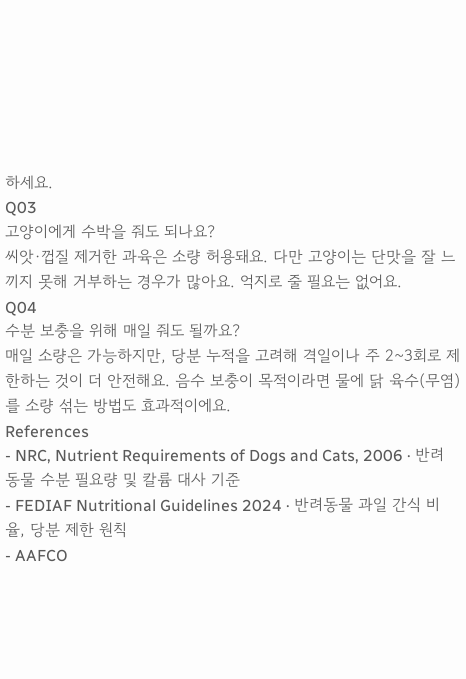하세요.
Q03
고양이에게 수박을 줘도 되나요?
씨앗·껍질 제거한 과육은 소량 허용돼요. 다만 고양이는 단맛을 잘 느끼지 못해 거부하는 경우가 많아요. 억지로 줄 필요는 없어요.
Q04
수분 보충을 위해 매일 줘도 될까요?
매일 소량은 가능하지만, 당분 누적을 고려해 격일이나 주 2~3회로 제한하는 것이 더 안전해요. 음수 보충이 목적이라면 물에 닭 육수(무염)를 소량 섞는 방법도 효과적이에요.
References
- NRC, Nutrient Requirements of Dogs and Cats, 2006 · 반려동물 수분 필요량 및 칼륨 대사 기준
- FEDIAF Nutritional Guidelines 2024 · 반려동물 과일 간식 비율, 당분 제한 원칙
- AAFCO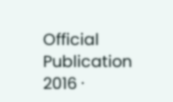Official Publication 2016 ·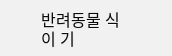반려동물 식이 기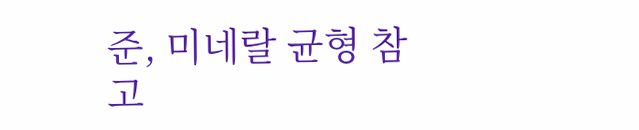준, 미네랄 균형 참고